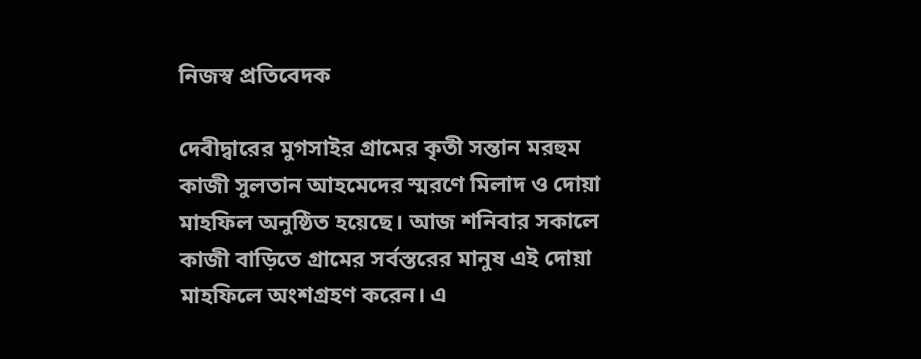নিজস্ব প্রতিবেদক

দেবীদ্বারের মুগসাইর গ্রামের কৃতী সন্তান মরহুম কাজী সুলতান আহমেদের স্মরণে মিলাদ ও দোয়া মাহফিল অনুষ্ঠিত হয়েছে। আজ শনিবার সকালে কাজী বাড়িতে গ্রামের সর্বস্তরের মানুষ এই দোয়া মাহফিলে অংশগ্রহণ করেন। এ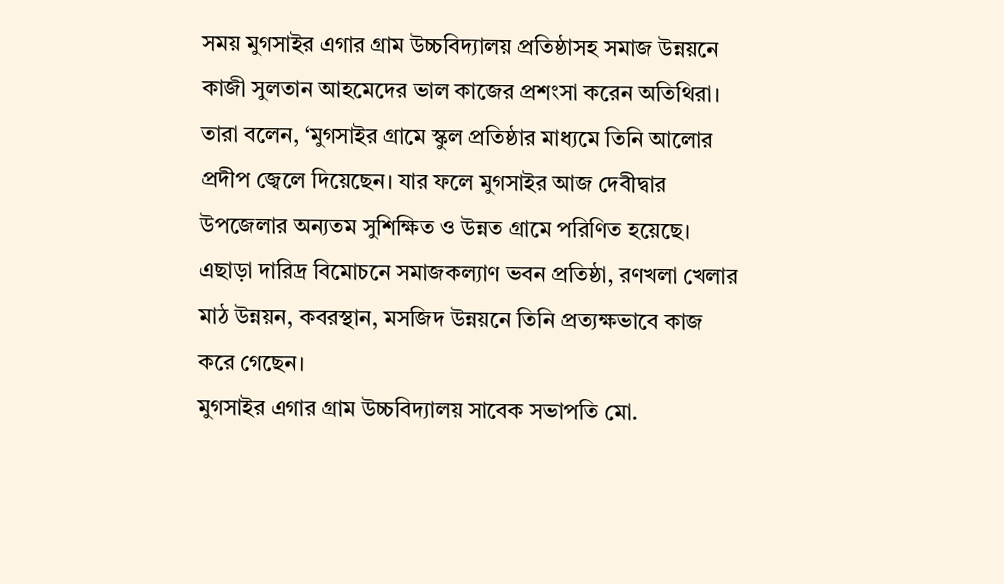সময় মুগসাইর এগার গ্রাম উচ্চবিদ্যালয় প্রতিষ্ঠাসহ সমাজ উন্নয়নে কাজী সুলতান আহমেদের ভাল কাজের প্রশংসা করেন অতিথিরা।
তারা বলেন, ‘মুগসাইর গ্রামে স্কুল প্রতিষ্ঠার মাধ্যমে তিনি আলোর প্রদীপ জ্বেলে দিয়েছেন। যার ফলে মুগসাইর আজ দেবীদ্বার উপজেলার অন্যতম সুশিক্ষিত ও উন্নত গ্রামে পরিণিত হয়েছে। এছাড়া দারিদ্র বিমোচনে সমাজকল্যাণ ভবন প্রতিষ্ঠা, রণখলা খেলার মাঠ উন্নয়ন, কবরস্থান, মসজিদ উন্নয়নে তিনি প্রত্যক্ষভাবে কাজ করে গেছেন।
মুগসাইর এগার গ্রাম উচ্চবিদ্যালয় সাবেক সভাপতি মো.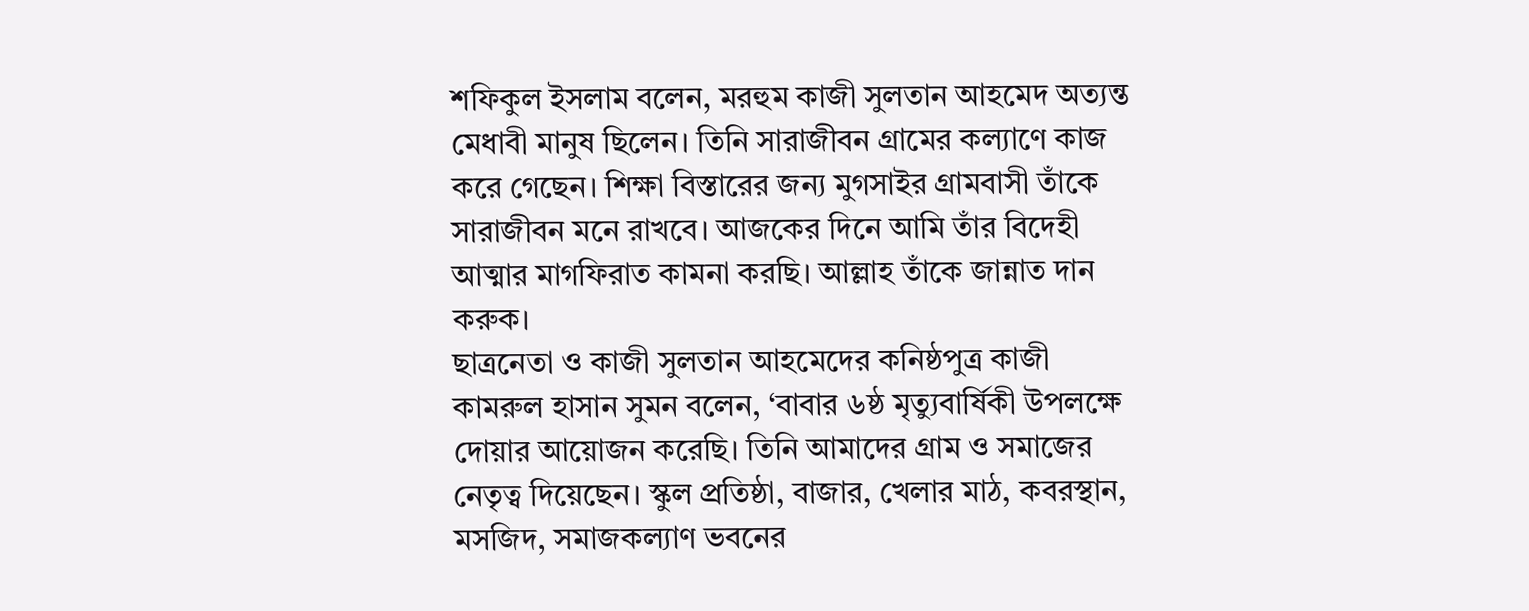শফিকুল ইসলাম বলেন, মরহুম কাজী সুলতান আহমেদ অত্যন্ত মেধাবী মানুষ ছিলেন। তিনি সারাজীবন গ্রামের কল্যাণে কাজ করে গেছেন। শিক্ষা বিস্তারের জন্য মুগসাইর গ্রামবাসী তাঁকে সারাজীবন মনে রাখবে। আজকের দিনে আমি তাঁর বিদেহী আত্মার মাগফিরাত কামনা করছি। আল্লাহ তাঁকে জান্নাত দান করুক।
ছাত্রনেতা ও কাজী সুলতান আহমেদের কনিষ্ঠপুত্র কাজী কামরুল হাসান সুমন বলেন, ‘বাবার ৬ষ্ঠ মৃত্যুবার্ষিকী উপলক্ষে দোয়ার আয়োজন করেছি। তিনি আমাদের গ্রাম ও সমাজের নেতৃত্ব দিয়েছেন। স্কুল প্রতিষ্ঠা, বাজার, খেলার মাঠ, কবরস্থান, মসজিদ, সমাজকল্যাণ ভবনের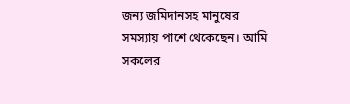জন্য জমিদানসহ মানুষের সমস্যায় পাশে থেকেছেন। আমি সকলের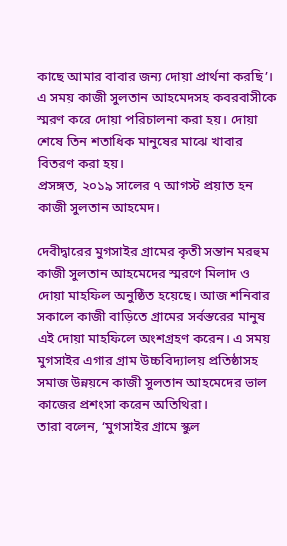কাছে আমার বাবার জন্য দোয়া প্রার্থনা করছি’। এ সময় কাজী সুলতান আহমেদসহ কবরবাসীকে স্মরণ করে দোয়া পরিচালনা করা হয়। দোয়া শেষে তিন শতাধিক মানুষের মাঝে খাবার বিতরণ করা হয়।
প্রসঙ্গত, ২০১৯ সালের ৭ আগস্ট প্রয়াত হন কাজী সুলতান আহমেদ।

দেবীদ্বারের মুগসাইর গ্রামের কৃতী সন্তান মরহুম কাজী সুলতান আহমেদের স্মরণে মিলাদ ও দোয়া মাহফিল অনুষ্ঠিত হয়েছে। আজ শনিবার সকালে কাজী বাড়িতে গ্রামের সর্বস্তরের মানুষ এই দোয়া মাহফিলে অংশগ্রহণ করেন। এ সময় মুগসাইর এগার গ্রাম উচ্চবিদ্যালয় প্রতিষ্ঠাসহ সমাজ উন্নয়নে কাজী সুলতান আহমেদের ভাল কাজের প্রশংসা করেন অতিথিরা।
তারা বলেন, ‘মুগসাইর গ্রামে স্কুল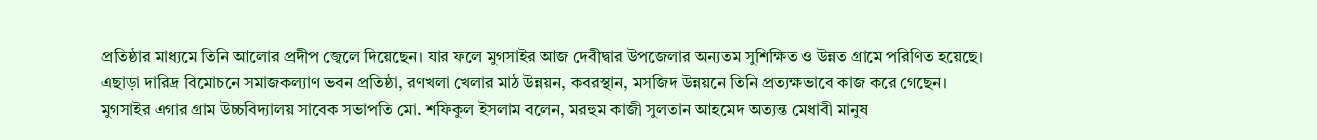প্রতিষ্ঠার মাধ্যমে তিনি আলোর প্রদীপ জ্বেলে দিয়েছেন। যার ফলে মুগসাইর আজ দেবীদ্বার উপজেলার অন্যতম সুশিক্ষিত ও উন্নত গ্রামে পরিণিত হয়েছে। এছাড়া দারিদ্র বিমোচনে সমাজকল্যাণ ভবন প্রতিষ্ঠা, রণখলা খেলার মাঠ উন্নয়ন, কবরস্থান, মসজিদ উন্নয়নে তিনি প্রত্যক্ষভাবে কাজ করে গেছেন।
মুগসাইর এগার গ্রাম উচ্চবিদ্যালয় সাবেক সভাপতি মো. শফিকুল ইসলাম বলেন, মরহুম কাজী সুলতান আহমেদ অত্যন্ত মেধাবী মানুষ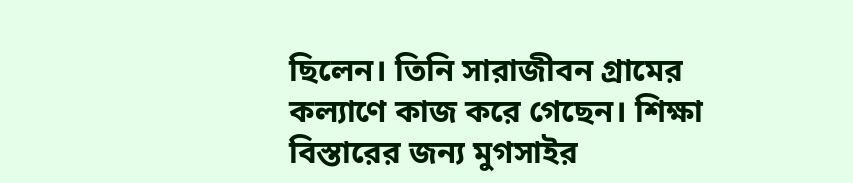ছিলেন। তিনি সারাজীবন গ্রামের কল্যাণে কাজ করে গেছেন। শিক্ষা বিস্তারের জন্য মুগসাইর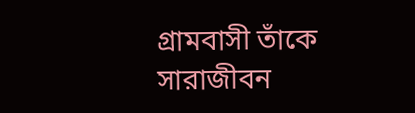গ্রামবাসী তাঁকে সারাজীবন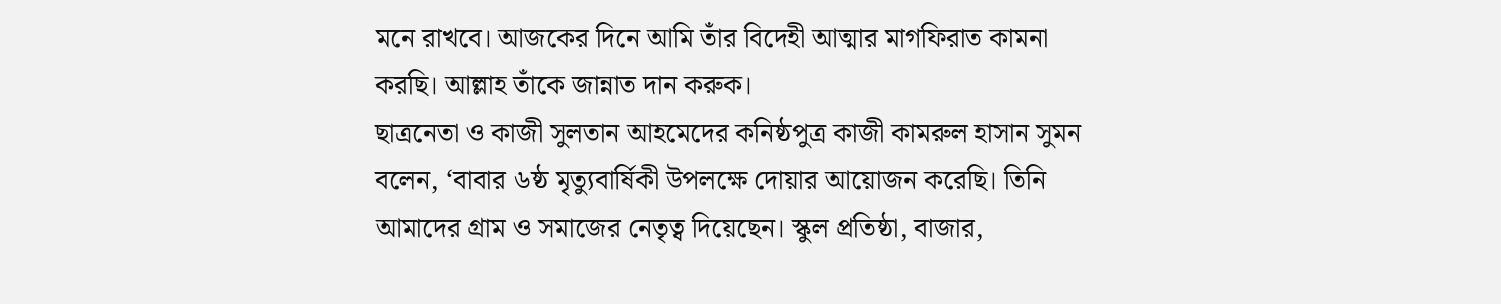মনে রাখবে। আজকের দিনে আমি তাঁর বিদেহী আত্মার মাগফিরাত কামনা করছি। আল্লাহ তাঁকে জান্নাত দান করুক।
ছাত্রনেতা ও কাজী সুলতান আহমেদের কনিষ্ঠপুত্র কাজী কামরুল হাসান সুমন বলেন, ‘বাবার ৬ষ্ঠ মৃত্যুবার্ষিকী উপলক্ষে দোয়ার আয়োজন করেছি। তিনি আমাদের গ্রাম ও সমাজের নেতৃত্ব দিয়েছেন। স্কুল প্রতিষ্ঠা, বাজার,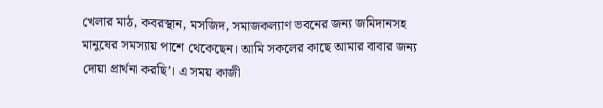খেলার মাঠ, কবরস্থান, মসজিদ, সমাজকল্যাণ ভবনের জন্য জমিদানসহ মানুষের সমস্যায় পাশে থেকেছেন। আমি সকলের কাছে আমার বাবার জন্য দোয়া প্রার্থনা করছি’। এ সময় কাজী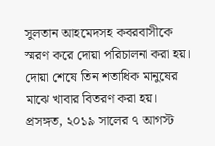সুলতান আহমেদসহ কবরবাসীকে স্মরণ করে দোয়া পরিচালনা করা হয়। দোয়া শেষে তিন শতাধিক মানুষের মাঝে খাবার বিতরণ করা হয়।
প্রসঙ্গত, ২০১৯ সালের ৭ আগস্ট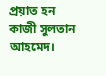প্রয়াত হন কাজী সুলতান আহমেদ।